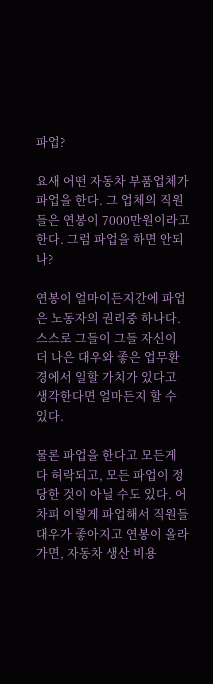파업?

요새 어떤 자동차 부품업체가 파업을 한다. 그 업체의 직원들은 연봉이 7000만원이라고 한다. 그럼 파업을 하면 안되나?

연봉이 얼마이든지간에 파업은 노동자의 권리중 하나다. 스스로 그들이 그들 자신이 더 나은 대우와 좋은 업무환경에서 일할 가치가 있다고 생각한다면 얼마든지 할 수 있다.

물론 파업을 한다고 모든게 다 허락되고, 모든 파업이 정당한 것이 아닐 수도 있다. 어차피 이렇게 파업해서 직원들 대우가 좋아지고 연봉이 올라가면, 자동차 생산 비용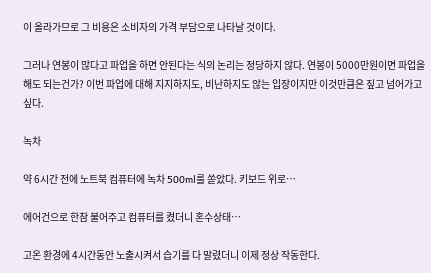이 올라가므로 그 비용은 소비자의 가격 부담으로 나타날 것이다.

그러나 연봉이 많다고 파업을 하면 안된다는 식의 논리는 정당하지 않다. 연봉이 5000만원이면 파업을 해도 되는건가? 이번 파업에 대해 지지하지도, 비난하지도 않는 입장이지만 이것만큼은 짚고 넘어가고 싶다.

녹차

약 6시간 전에 노트북 컴퓨터에 녹차 500ml를 쏟았다. 키보드 위로…

에어건으로 한참 불어주고 컴퓨터를 켰더니 혼수상태…

고온 환경에 4시간동안 노출시켜서 습기를 다 말렸더니 이제 정상 작동한다.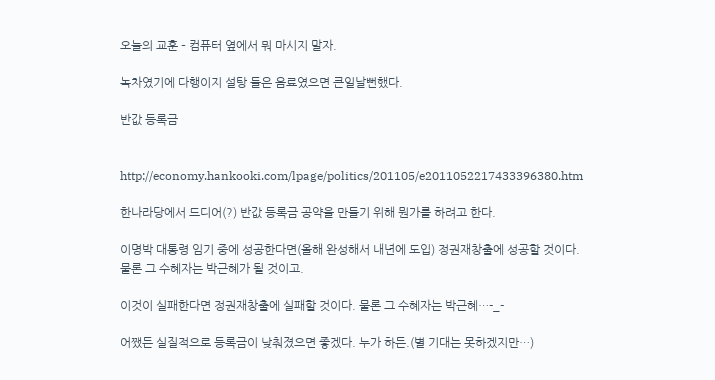오늘의 교훈 – 컴퓨터 옆에서 뭐 마시지 말자.

녹차였기에 다행이지 설탕 들은 음료였으면 큰일날뻔했다.

반값 등록금


http://economy.hankooki.com/lpage/politics/201105/e2011052217433396380.htm

한나라당에서 드디어(?) 반값 등록금 공약을 만들기 위해 뭔가를 하려고 한다.

이명박 대통령 임기 중에 성공한다면(올해 완성해서 내년에 도입) 정권재창출에 성공할 것이다. 물론 그 수혜자는 박근혜가 될 것이고.

이것이 실패한다면 정권재창출에 실패할 것이다. 물론 그 수혜자는 박근혜…-_-

어쨌든 실질적으로 등록금이 낮춰졌으면 좋겠다. 누가 하든.(별 기대는 못하겠지만…)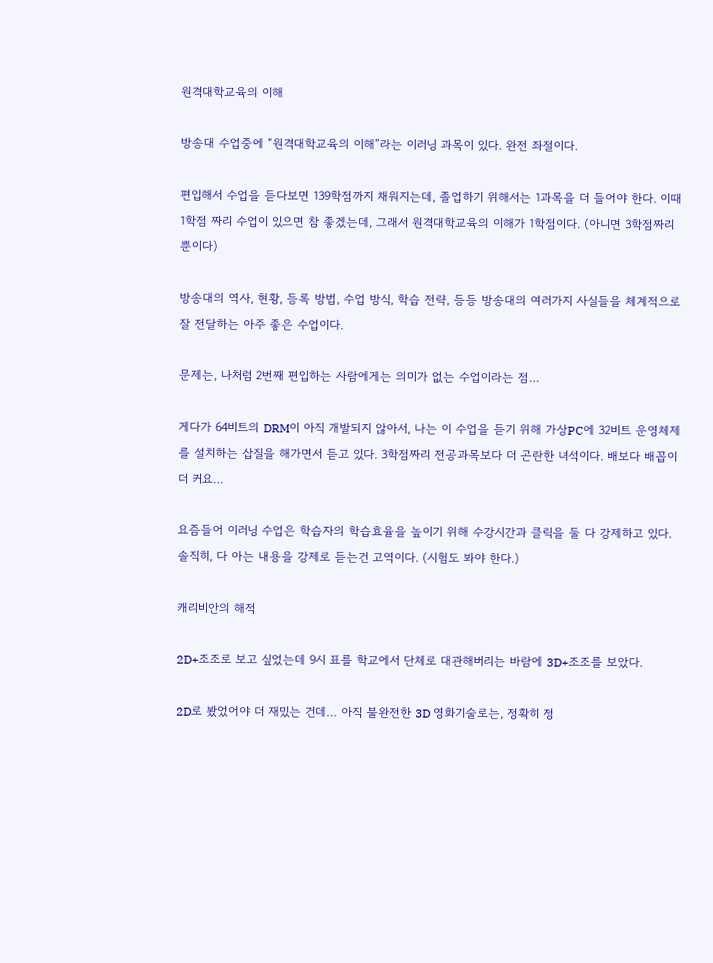원격대학교육의 이해

방송대 수업중에 “원격대학교육의 이해”라는 이러닝 과목이 있다. 완전 좌절이다.

편입해서 수업을 듣다보면 139학점까지 채워지는데, 졸업하기 위해서는 1과목을 더 들어야 한다. 이때 1학점 짜리 수업이 있으면 참 좋겠는데, 그래서 원격대학교육의 이해가 1학점이다. (아니면 3학점짜리뿐이다)

방송대의 역사, 현황, 등록 방법, 수업 방식, 학습 전략, 등등 방송대의 여러가지 사실들을 체계적으로 잘 전달하는 아주 좋은 수업이다.

문제는, 나처럼 2번째 편입하는 사람에게는 의미가 없는 수업이라는 점…

게다가 64비트의 DRM이 아직 개발되지 않아서, 나는 이 수업을 듣기 위해 가상PC에 32비트 운영체제를 설치하는 삽질을 해가면서 듣고 있다. 3학점짜리 전공과목보다 더 곤란한 녀석이다. 배보다 배꼽이 더 커요…

요즘들어 이러닝 수업은 학습자의 학습효율을 높이기 위해 수강시간과 클릭을 둘 다 강제하고 있다. 솔직히, 다 아는 내용을 강제로 듣는건 고역이다. (시험도 봐야 한다.)

캐리비안의 해적

2D+조조로 보고 싶었는데 9시 표를 학교에서 단체로 대관해버리는 바람에 3D+조조를 보았다.

2D로 봤었어야 더 재밌는 건데… 아직 불완전한 3D 영화기술로는, 정확히 정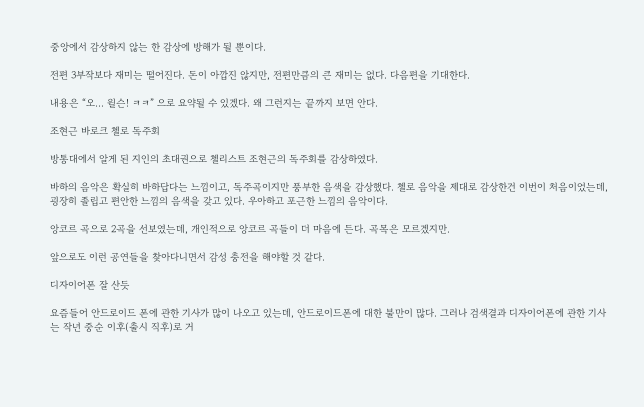중앙에서 감상하지 않는 한 감상에 방해가 될 뿐이다.

전편 3부작보다 재미는 떨어진다. 돈이 아깝진 않지만, 전편만큼의 큰 재미는 없다. 다음편을 기대한다.

내용은 “오… 윌슨! ㅋㅋ” 으로 요약될 수 있겠다. 왜 그런지는 끝까지 보면 안다.

조현근 바로크 첼로 독주회

방통대에서 알게 된 지인의 초대권으로 첼리스트 조현근의 독주회를 감상하였다.

바하의 음악은 확실히 바하답다는 느낌이고, 독주곡이지만 풍부한 음색을 감상했다. 첼로 음악을 제대로 감상한건 이번이 처음이었는데, 굉장히 졸립고 편안한 느낌의 음색을 갖고 있다. 우아하고 포근한 느낌의 음악이다.

앙코르 곡으로 2곡을 선보였는데, 개인적으로 앙코르 곡들이 더 마음에 든다. 곡목은 모르겠지만.

앞으로도 이런 공연들을 찾아다니면서 감성 충전을 해야할 것 같다.

디자이어폰 잘 산듯

요즘들어 안드로이드 폰에 관한 기사가 많이 나오고 있는데, 안드로이드폰에 대한 불만이 많다. 그러나 검색결과 디자이어폰에 관한 기사는 작년 중순 이후(출시 직후)로 거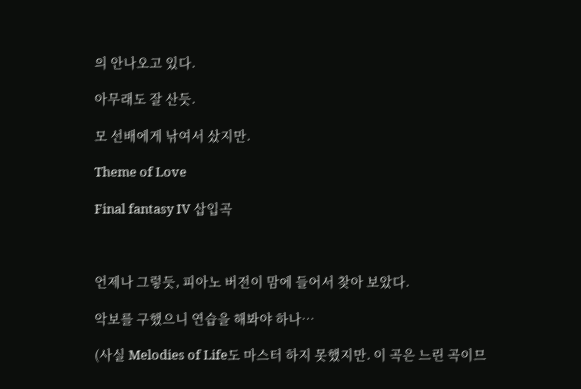의 안나오고 있다.

아무래도 잘 산듯.

모 선배에게 낚여서 샀지만.

Theme of Love

Final fantasy IV 삽입곡



언제나 그렇듯, 피아노 버전이 맘에 들어서 찾아 보았다.

악보를 구했으니 연습을 해봐야 하나…

(사실 Melodies of Life도 마스터 하지 못했지만. 이 곡은 느린 곡이므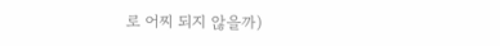로 어찌 되지 않을까)